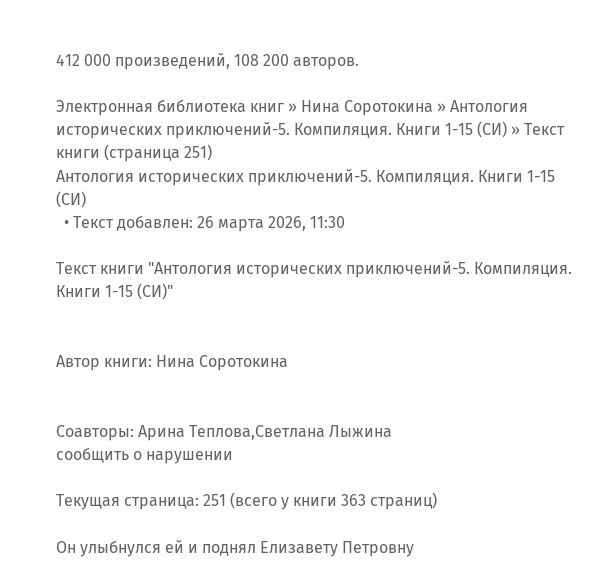412 000 произведений, 108 200 авторов.

Электронная библиотека книг » Нина Соротокина » Антология исторических приключений-5. Компиляция. Книги 1-15 (СИ) » Текст книги (страница 251)
Антология исторических приключений-5. Компиляция. Книги 1-15 (СИ)
  • Текст добавлен: 26 марта 2026, 11:30

Текст книги "Антология исторических приключений-5. Компиляция. Книги 1-15 (СИ)"


Автор книги: Нина Соротокина


Соавторы: Арина Теплова,Светлана Лыжина
сообщить о нарушении

Текущая страница: 251 (всего у книги 363 страниц)

Он улыбнулся ей и поднял Елизавету Петровну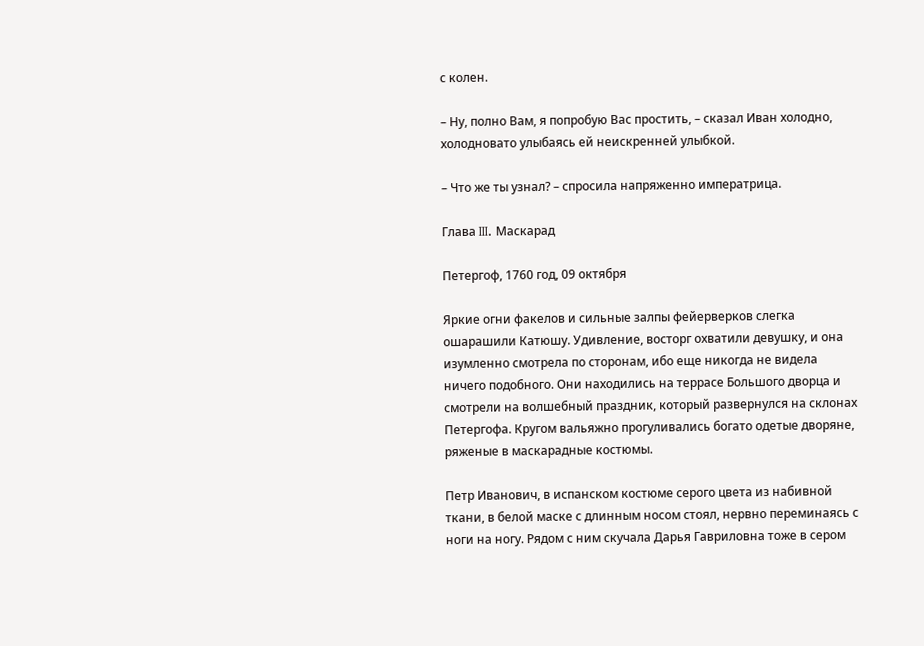с колен.

– Ну, полно Вам, я попробую Вас простить, – сказал Иван холодно, холодновато улыбаясь ей неискренней улыбкой.

– Что же ты узнал? – спросила напряженно императрица.

Глава III. Маскарад

Петергоф, 1760 год, 09 октября

Яркие огни факелов и сильные залпы фейерверков слегка ошарашили Катюшу. Удивление, восторг охватили девушку, и она изумленно смотрела по сторонам, ибо еще никогда не видела ничего подобного. Они находились на террасе Большого дворца и смотрели на волшебный праздник, который развернулся на склонах Петергофа. Кругом вальяжно прогуливались богато одетые дворяне, ряженые в маскарадные костюмы.

Петр Иванович, в испанском костюме серого цвета из набивной ткани, в белой маске с длинным носом стоял, нервно переминаясь с ноги на ногу. Рядом с ним скучала Дарья Гавриловна тоже в сером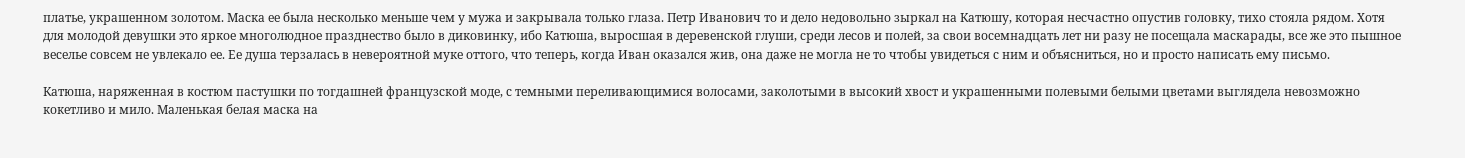платье, украшенном золотом. Маска ее была несколько меньше чем у мужа и закрывала только глаза. Петр Иванович то и дело недовольно зыркал на Катюшу, которая несчастно опустив головку, тихо стояла рядом. Хотя для молодой девушки это яркое многолюдное празднество было в диковинку, ибо Катюша, выросшая в деревенской глуши, среди лесов и полей, за свои восемнадцать лет ни разу не посещала маскарады, все же это пышное веселье совсем не увлекало ее. Ее душа терзалась в невероятной муке оттого, что теперь, когда Иван оказался жив, она даже не могла не то чтобы увидеться с ним и объясниться, но и просто написать ему письмо.

Катюша, наряженная в костюм пастушки по тогдашней французской моде, с темными переливающимися волосами, заколотыми в высокий хвост и украшенными полевыми белыми цветами выглядела невозможно кокетливо и мило. Маленькая белая маска на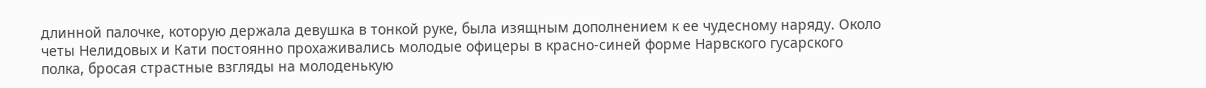длинной палочке, которую держала девушка в тонкой руке, была изящным дополнением к ее чудесному наряду. Около четы Нелидовых и Кати постоянно прохаживались молодые офицеры в красно-синей форме Нарвского гусарского полка, бросая страстные взгляды на молоденькую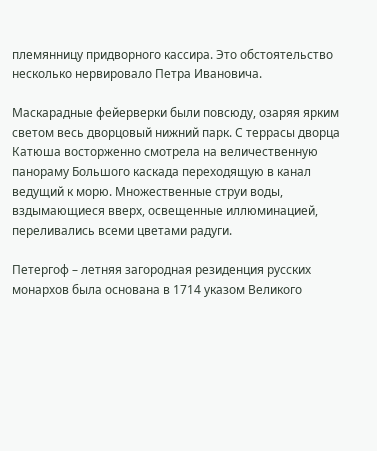племянницу придворного кассира. Это обстоятельство несколько нервировало Петра Ивановича.

Маскарадные фейерверки были повсюду, озаряя ярким светом весь дворцовый нижний парк. С террасы дворца Катюша восторженно смотрела на величественную панораму Большого каскада переходящую в канал ведущий к морю. Множественные струи воды, вздымающиеся вверх, освещенные иллюминацией, переливались всеми цветами радуги.

Петергоф – летняя загородная резиденция русских монархов была основана в 1714 указом Великого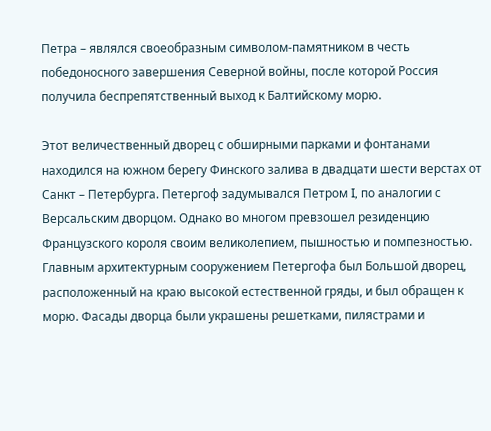Петра – являлся своеобразным символом-памятником в честь победоносного завершения Северной войны, после которой Россия получила беспрепятственный выход к Балтийскому морю.

Этот величественный дворец с обширными парками и фонтанами находился на южном берегу Финского залива в двадцати шести верстах от Санкт – Петербурга. Петергоф задумывался Петром I, по аналогии с Версальским дворцом. Однако во многом превзошел резиденцию Французского короля своим великолепием, пышностью и помпезностью. Главным архитектурным сооружением Петергофа был Большой дворец, расположенный на краю высокой естественной гряды, и был обращен к морю. Фасады дворца были украшены решетками, пилястрами и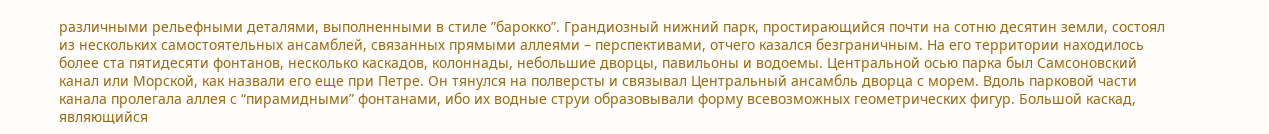различными рельефными деталями, выполненными в стиле ”барокко”. Грандиозный нижний парк, простирающийся почти на сотню десятин земли, состоял из нескольких самостоятельных ансамблей, связанных прямыми аллеями – перспективами, отчего казался безграничным. На его территории находилось более ста пятидесяти фонтанов, несколько каскадов, колоннады, небольшие дворцы, павильоны и водоемы. Центральной осью парка был Самсоновский канал или Морской, как назвали его еще при Петре. Он тянулся на полверсты и связывал Центральный ансамбль дворца с морем. Вдоль парковой части канала пролегала аллея с “пирамидными” фонтанами, ибо их водные струи образовывали форму всевозможных геометрических фигур. Большой каскад, являющийся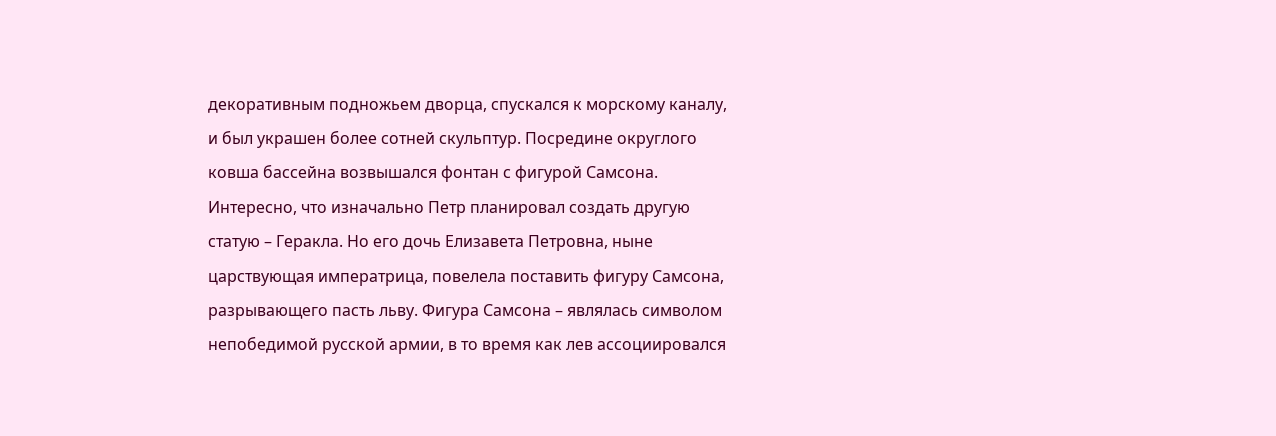декоративным подножьем дворца, спускался к морскому каналу, и был украшен более сотней скульптур. Посредине округлого ковша бассейна возвышался фонтан с фигурой Самсона. Интересно, что изначально Петр планировал создать другую статую – Геракла. Но его дочь Елизавета Петровна, ныне царствующая императрица, повелела поставить фигуру Самсона, разрывающего пасть льву. Фигура Самсона – являлась символом непобедимой русской армии, в то время как лев ассоциировался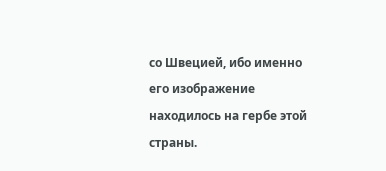со Швецией, ибо именно его изображение находилось на гербе этой страны.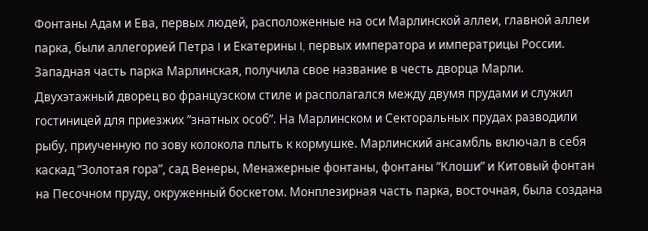Фонтаны Адам и Ева, первых людей, расположенные на оси Марлинской аллеи, главной аллеи парка, были аллегорией Петра I и Екатерины I, первых императора и императрицы России. Западная часть парка Марлинская, получила свое название в честь дворца Марли. Двухэтажный дворец во французском стиле и располагался между двумя прудами и служил гостиницей для приезжих ”знатных особ”. На Марлинском и Секторальных прудах разводили рыбу, приученную по зову колокола плыть к кормушке. Марлинский ансамбль включал в себя каскад ”Золотая гора”, сад Венеры, Менажерные фонтаны, фонтаны ”Клоши” и Китовый фонтан на Песочном пруду, окруженный боскетом. Монплезирная часть парка, восточная, была создана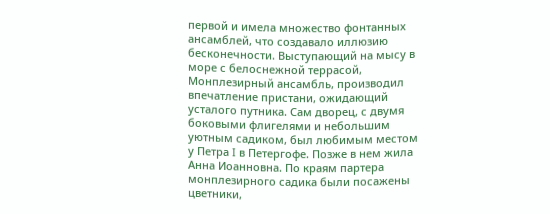первой и имела множество фонтанных ансамблей, что создавало иллюзию бесконечности. Выступающий на мысу в море с белоснежной террасой, Монплезирный ансамбль, производил впечатление пристани, ожидающий усталого путника. Сам дворец, с двумя боковыми флигелями и небольшим уютным садиком, был любимым местом у Петра I в Петергофе. Позже в нем жила Анна Иоанновна. По краям партера монплезирного садика были посажены цветники,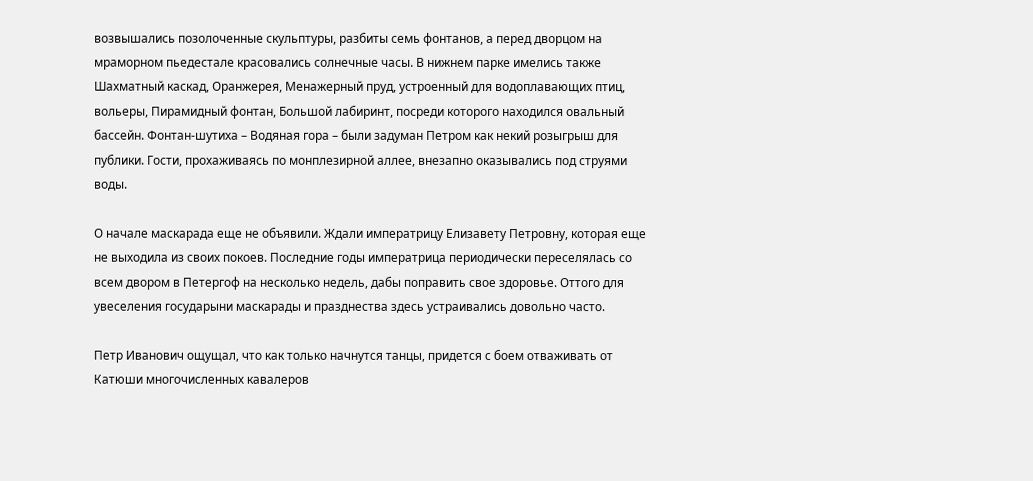возвышались позолоченные скульптуры, разбиты семь фонтанов, а перед дворцом на мраморном пьедестале красовались солнечные часы. В нижнем парке имелись также Шахматный каскад, Оранжерея, Менажерный пруд, устроенный для водоплавающих птиц, вольеры, Пирамидный фонтан, Большой лабиринт, посреди которого находился овальный бассейн. Фонтан-шутиха – Водяная гора – были задуман Петром как некий розыгрыш для публики. Гости, прохаживаясь по монплезирной аллее, внезапно оказывались под струями воды.

О начале маскарада еще не объявили. Ждали императрицу Елизавету Петровну, которая еще не выходила из своих покоев. Последние годы императрица периодически переселялась со всем двором в Петергоф на несколько недель, дабы поправить свое здоровье. Оттого для увеселения государыни маскарады и празднества здесь устраивались довольно часто.

Петр Иванович ощущал, что как только начнутся танцы, придется с боем отваживать от Катюши многочисленных кавалеров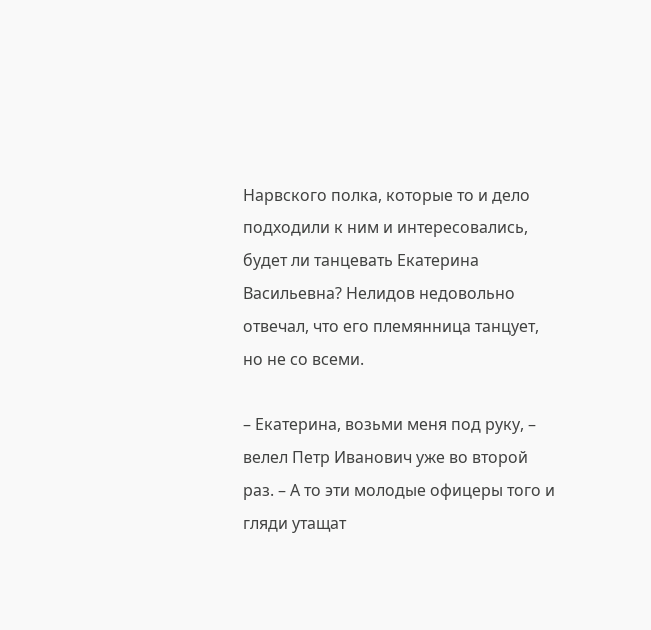Нарвского полка, которые то и дело подходили к ним и интересовались, будет ли танцевать Екатерина Васильевна? Нелидов недовольно отвечал, что его племянница танцует, но не со всеми.

– Екатерина, возьми меня под руку, – велел Петр Иванович уже во второй раз. – А то эти молодые офицеры того и гляди утащат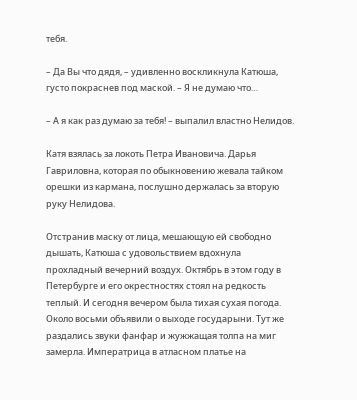тебя.

– Да Вы что дядя, – удивленно воскликнула Катюша, густо покраснев под маской. – Я не думаю что…

– А я как раз думаю за тебя! – выпалил властно Нелидов.

Катя взялась за локоть Петра Ивановича. Дарья Гавриловна, которая по обыкновению жевала тайком орешки из кармана, послушно держалась за вторую руку Нелидова.

Отстранив маску от лица, мешающую ей свободно дышать, Катюша с удовольствием вдохнула прохладный вечерний воздух. Октябрь в этом году в Петербурге и его окрестностях стоял на редкость теплый. И сегодня вечером была тихая сухая погода. Около восьми объявили о выходе государыни. Тут же раздались звуки фанфар и жужжащая толпа на миг замерла. Императрица в атласном платье на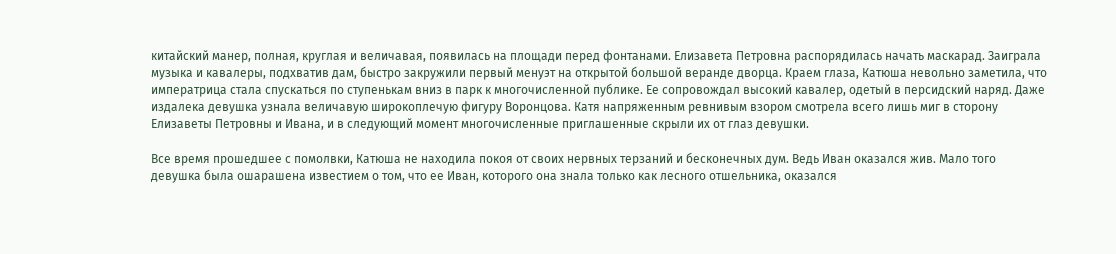китайский манер, полная, круглая и величавая, появилась на площади перед фонтанами. Елизавета Петровна распорядилась начать маскарад. Заиграла музыка и кавалеры, подхватив дам, быстро закружили первый менуэт на открытой большой веранде дворца. Краем глаза, Катюша невольно заметила, что императрица стала спускаться по ступенькам вниз в парк к многочисленной публике. Ее сопровождал высокий кавалер, одетый в персидский наряд. Даже издалека девушка узнала величавую широкоплечую фигуру Воронцова. Катя напряженным ревнивым взором смотрела всего лишь миг в сторону Елизаветы Петровны и Ивана, и в следующий момент многочисленные приглашенные скрыли их от глаз девушки.

Все время прошедшее с помолвки, Катюша не находила покоя от своих нервных терзаний и бесконечных дум. Ведь Иван оказался жив. Мало того девушка была ошарашена известием о том, что ее Иван, которого она знала только как лесного отшельника, оказался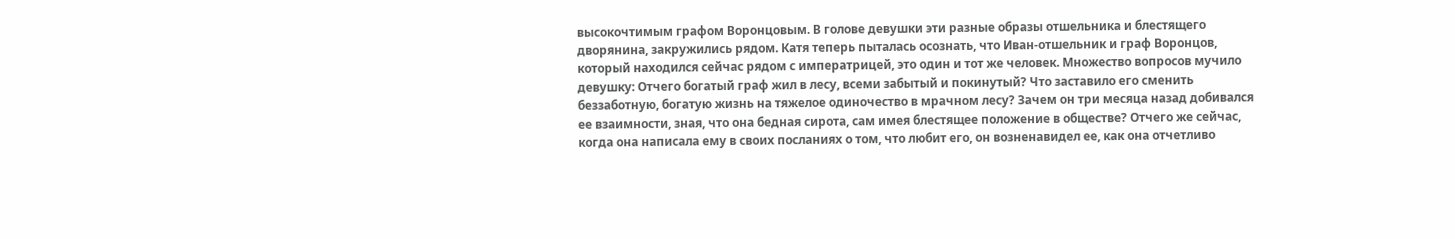высокочтимым графом Воронцовым. В голове девушки эти разные образы отшельника и блестящего дворянина, закружились рядом. Катя теперь пыталась осознать, что Иван-отшельник и граф Воронцов, который находился сейчас рядом с императрицей, это один и тот же человек. Множество вопросов мучило девушку: Отчего богатый граф жил в лесу, всеми забытый и покинутый? Что заставило его сменить беззаботную, богатую жизнь на тяжелое одиночество в мрачном лесу? Зачем он три месяца назад добивался ее взаимности, зная, что она бедная сирота, сам имея блестящее положение в обществе? Отчего же сейчас, когда она написала ему в своих посланиях о том, что любит его, он возненавидел ее, как она отчетливо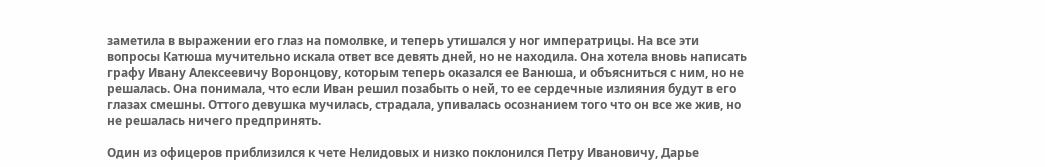заметила в выражении его глаз на помолвке, и теперь утишался у ног императрицы. На все эти вопросы Катюша мучительно искала ответ все девять дней, но не находила. Она хотела вновь написать графу Ивану Алексеевичу Воронцову, которым теперь оказался ее Ванюша, и объясниться с ним, но не решалась. Она понимала, что если Иван решил позабыть о ней, то ее сердечные излияния будут в его глазах смешны. Оттого девушка мучилась, страдала, упивалась осознанием того что он все же жив, но не решалась ничего предпринять.

Один из офицеров приблизился к чете Нелидовых и низко поклонился Петру Ивановичу, Дарье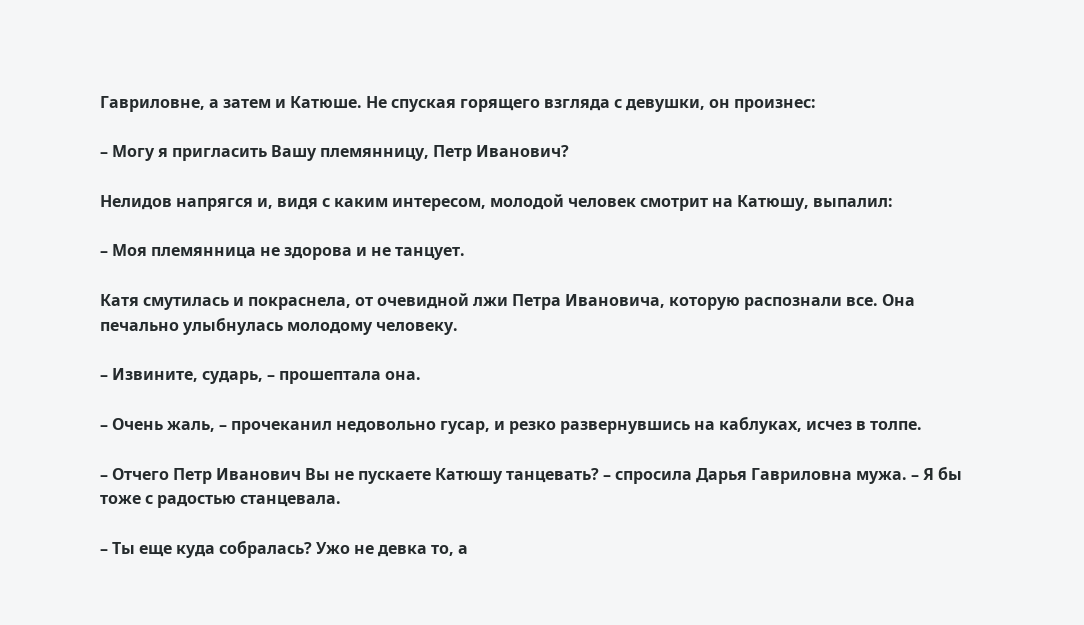Гавриловне, а затем и Катюше. Не спуская горящего взгляда с девушки, он произнес:

– Могу я пригласить Вашу племянницу, Петр Иванович?

Нелидов напрягся и, видя с каким интересом, молодой человек смотрит на Катюшу, выпалил:

– Моя племянница не здорова и не танцует.

Катя смутилась и покраснела, от очевидной лжи Петра Ивановича, которую распознали все. Она печально улыбнулась молодому человеку.

– Извините, сударь, – прошептала она.

– Очень жаль, – прочеканил недовольно гусар, и резко развернувшись на каблуках, исчез в толпе.

– Отчего Петр Иванович Вы не пускаете Катюшу танцевать? – спросила Дарья Гавриловна мужа. – Я бы тоже с радостью станцевала.

– Ты еще куда собралась? Ужо не девка то, а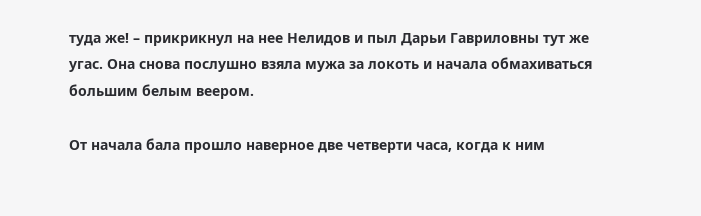туда же! – прикрикнул на нее Нелидов и пыл Дарьи Гавриловны тут же угас. Она снова послушно взяла мужа за локоть и начала обмахиваться большим белым веером.

От начала бала прошло наверное две четверти часа, когда к ним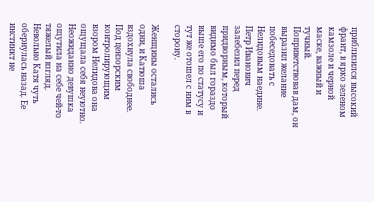приблизился высокий франт, в ярко зеленом камзоле и черной маске, важный и тучный. Поприветствовав дам, он выразил желание побеседовать с Нелидовым наедине. Петр Иванович залебезил перед придворным, который видимо был гораздо выше его по статусу и тут же отошел с ним в сторону.

Женщины остались одни, и Катюша вздохнула свободнее. Под цензорским контролирующим взором Нелидова она ощущала себя неуютно. Неожиданно девушка ощутила на себе чей-то тяжелый взгляд. Невольно Катя чуть обернулась назад. Ее инстинкт не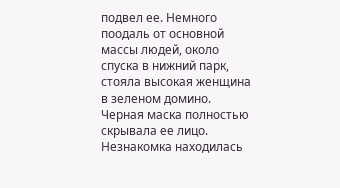подвел ее. Немного поодаль от основной массы людей, около спуска в нижний парк, стояла высокая женщина в зеленом домино. Черная маска полностью скрывала ее лицо. Незнакомка находилась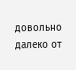довольно далеко от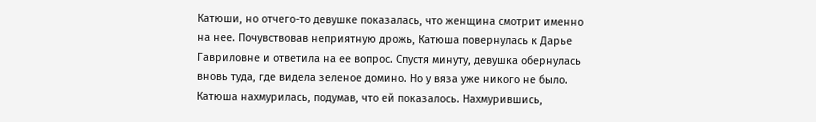Катюши, но отчего-то девушке показалась, что женщина смотрит именно на нее. Почувствовав неприятную дрожь, Катюша повернулась к Дарье Гавриловне и ответила на ее вопрос. Спустя минуту, девушка обернулась вновь туда, где видела зеленое домино. Но у вяза уже никого не было. Катюша нахмурилась, подумав, что ей показалось. Нахмурившись,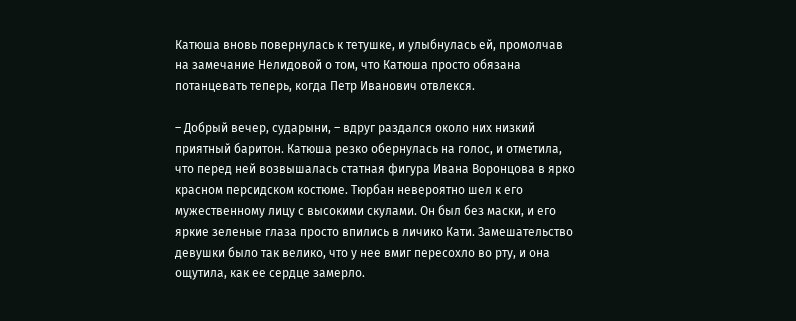Катюша вновь повернулась к тетушке, и улыбнулась ей, промолчав на замечание Нелидовой о том, что Катюша просто обязана потанцевать теперь, когда Петр Иванович отвлекся.

– Добрый вечер, сударыни, – вдруг раздался около них низкий приятный баритон. Катюша резко обернулась на голос, и отметила, что перед ней возвышалась статная фигура Ивана Воронцова в ярко красном персидском костюме. Тюрбан невероятно шел к его мужественному лицу с высокими скулами. Он был без маски, и его яркие зеленые глаза просто впились в личико Кати. Замешательство девушки было так велико, что у нее вмиг пересохло во рту, и она ощутила, как ее сердце замерло.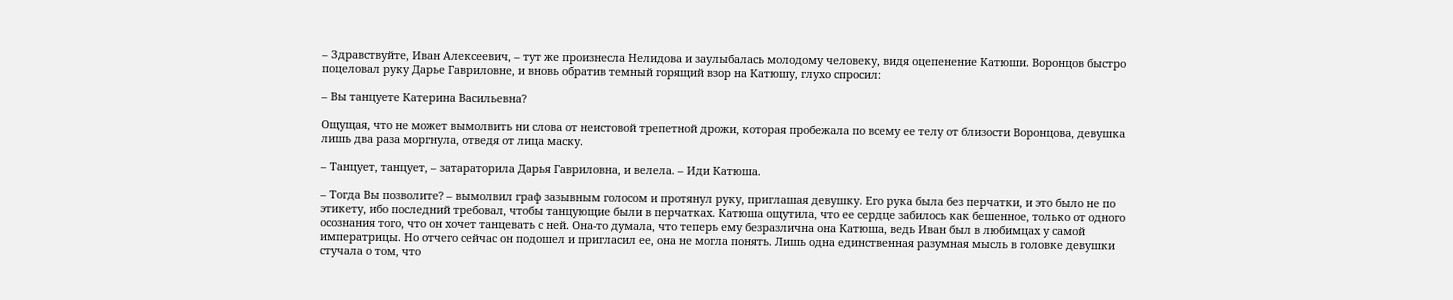– Здравствуйте, Иван Алексеевич, – тут же произнесла Нелидова и заулыбалась молодому человеку, видя оцепенение Катюши. Воронцов быстро поцеловал руку Дарье Гавриловне, и вновь обратив темный горящий взор на Катюшу, глухо спросил:

– Вы танцуете Катерина Васильевна?

Ощущая, что не может вымолвить ни слова от неистовой трепетной дрожи, которая пробежала по всему ее телу от близости Воронцова, девушка лишь два раза моргнула, отведя от лица маску.

– Танцует, танцует, – затараторила Дарья Гавриловна, и велела. – Иди Катюша.

– Тогда Вы позволите? – вымолвил граф зазывным голосом и протянул руку, приглашая девушку. Его рука была без перчатки, и это было не по этикету, ибо последний требовал, чтобы танцующие были в перчатках. Катюша ощутила, что ее сердце забилось как бешенное, только от одного осознания того, что он хочет танцевать с ней. Она-то думала, что теперь ему безразлична она Катюша, ведь Иван был в любимцах у самой императрицы. Но отчего сейчас он подошел и пригласил ее, она не могла понять. Лишь одна единственная разумная мысль в головке девушки стучала о том, что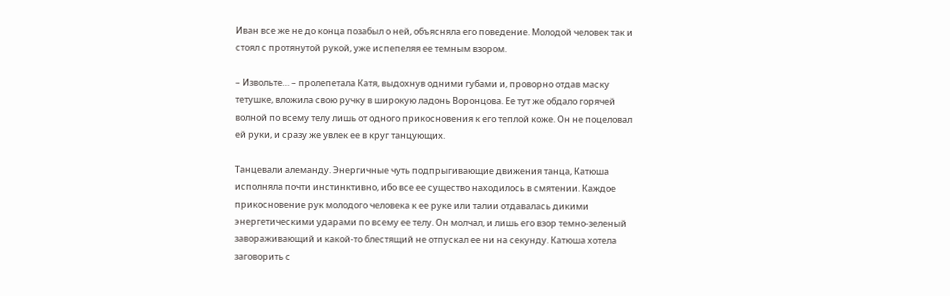Иван все же не до конца позабыл о ней, объясняла его поведение. Молодой человек так и стоял с протянутой рукой, уже испепеляя ее темным взором.

– Извольте… – пролепетала Катя, выдохнув одними губами и, проворно отдав маску тетушке, вложила свою ручку в широкую ладонь Воронцова. Ее тут же обдало горячей волной по всему телу лишь от одного прикосновения к его теплой коже. Он не поцеловал ей руки, и сразу же увлек ее в круг танцующих.

Танцевали алеманду. Энергичные чуть подпрыгивающие движения танца, Катюша исполняла почти инстинктивно, ибо все ее существо находилось в смятении. Каждое прикосновение рук молодого человека к ее руке или талии отдавалась дикими энергетическими ударами по всему ее телу. Он молчал, и лишь его взор темно-зеленый завораживающий и какой-то блестящий не отпускал ее ни на секунду. Катюша хотела заговорить с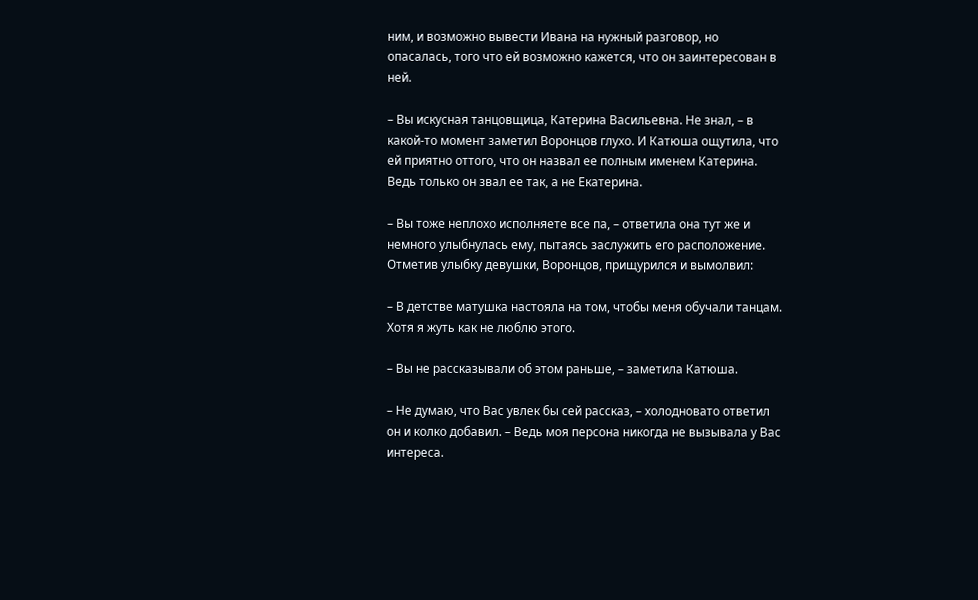ним, и возможно вывести Ивана на нужный разговор, но опасалась, того что ей возможно кажется, что он заинтересован в ней.

– Вы искусная танцовщица, Катерина Васильевна. Не знал, – в какой-то момент заметил Воронцов глухо. И Катюша ощутила, что ей приятно оттого, что он назвал ее полным именем Катерина. Ведь только он звал ее так, а не Екатерина.

– Вы тоже неплохо исполняете все па, – ответила она тут же и немного улыбнулась ему, пытаясь заслужить его расположение. Отметив улыбку девушки, Воронцов, прищурился и вымолвил:

– В детстве матушка настояла на том, чтобы меня обучали танцам. Хотя я жуть как не люблю этого.

– Вы не рассказывали об этом раньше, – заметила Катюша.

– Не думаю, что Вас увлек бы сей рассказ, – холодновато ответил он и колко добавил. – Ведь моя персона никогда не вызывала у Вас интереса.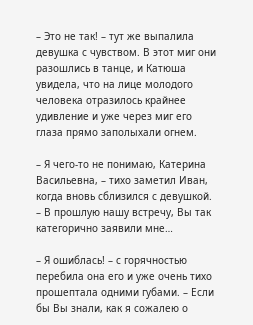– Это не так! – тут же выпалила девушка с чувством. В этот миг они разошлись в танце, и Катюша увидела, что на лице молодого человека отразилось крайнее удивление и уже через миг его глаза прямо заполыхали огнем.

– Я чего-то не понимаю, Катерина Васильевна, – тихо заметил Иван, когда вновь сблизился с девушкой. – В прошлую нашу встречу, Вы так категорично заявили мне…

– Я ошиблась! – с горячностью перебила она его и уже очень тихо прошептала одними губами. – Если бы Вы знали, как я сожалею о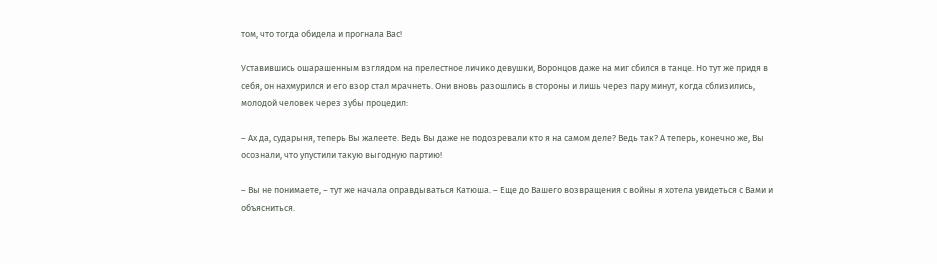том, что тогда обидела и прогнала Вас!

Уставившись ошарашенным взглядом на прелестное личико девушки, Воронцов даже на миг сбился в танце. Но тут же придя в себя, он нахмурился и его взор стал мрачнеть. Они вновь разошлись в стороны и лишь через пару минут, когда сблизились, молодой человек через зубы процедил:

– Ах да, сударыня, теперь Вы жалеете. Ведь Вы даже не подозревали кто я на самом деле? Ведь так? А теперь, конечно же, Вы осознали, что упустили такую выгодную партию!

– Вы не понимаете, – тут же начала оправдываться Катюша. – Еще до Вашего возвращения с войны я хотела увидеться с Вами и объясниться.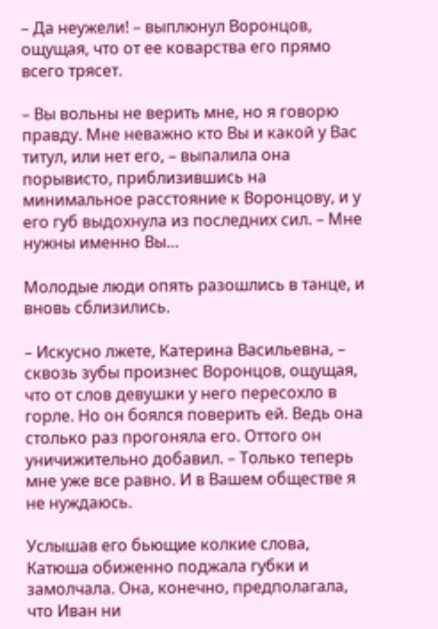– Да неужели! – выплюнул Воронцов, ощущая, что от ее коварства его прямо всего трясет.

– Вы вольны не верить мне, но я говорю правду. Мне неважно кто Вы и какой у Вас титул, или нет его, – выпалила она порывисто, приблизившись на минимальное расстояние к Воронцову, и у его губ выдохнула из последних сил. – Мне нужны именно Вы…

Молодые люди опять разошлись в танце, и вновь сблизились.

– Искусно лжете, Катерина Васильевна, – сквозь зубы произнес Воронцов, ощущая, что от слов девушки у него пересохло в горле. Но он боялся поверить ей. Ведь она столько раз прогоняла его. Оттого он уничижительно добавил. – Только теперь мне уже все равно. И в Вашем обществе я не нуждаюсь.

Услышав его бьющие колкие слова, Катюша обиженно поджала губки и замолчала. Она, конечно, предполагала, что Иван ни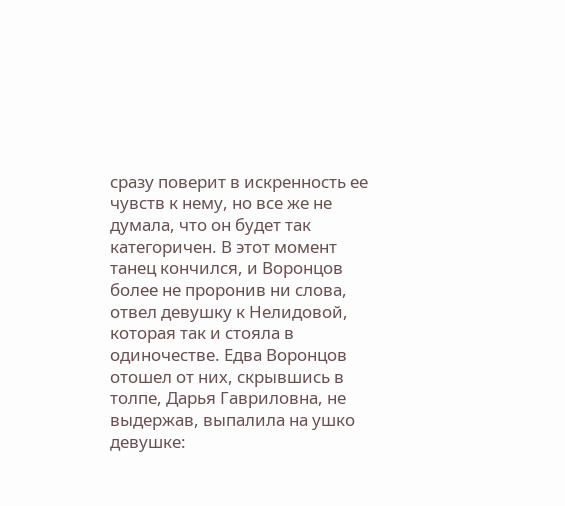сразу поверит в искренность ее чувств к нему, но все же не думала, что он будет так категоричен. В этот момент танец кончился, и Воронцов более не проронив ни слова, отвел девушку к Нелидовой, которая так и стояла в одиночестве. Едва Воронцов отошел от них, скрывшись в толпе, Дарья Гавриловна, не выдержав, выпалила на ушко девушке: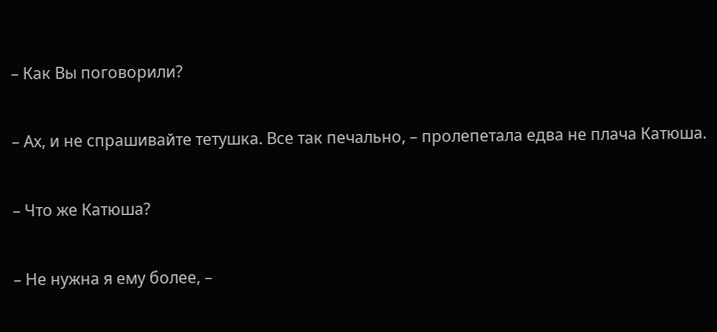– Как Вы поговорили?

– Ах, и не спрашивайте тетушка. Все так печально, – пролепетала едва не плача Катюша.

– Что же Катюша?

– Не нужна я ему более, –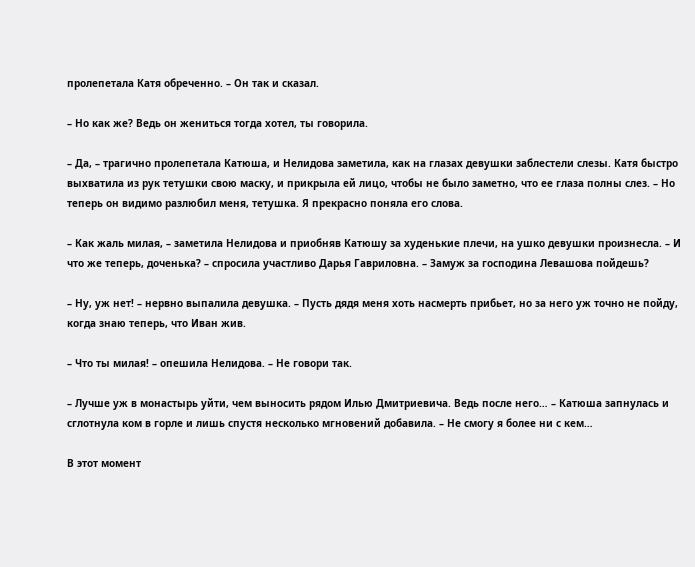пролепетала Катя обреченно. – Он так и сказал.

– Но как же? Ведь он жениться тогда хотел, ты говорила.

– Да, – трагично пролепетала Катюша, и Нелидова заметила, как на глазах девушки заблестели слезы. Катя быстро выхватила из рук тетушки свою маску, и прикрыла ей лицо, чтобы не было заметно, что ее глаза полны слез. – Но теперь он видимо разлюбил меня, тетушка. Я прекрасно поняла его слова.

– Как жаль милая, – заметила Нелидова и приобняв Катюшу за худенькие плечи, на ушко девушки произнесла. – И что же теперь, доченька? – спросила участливо Дарья Гавриловна. – Замуж за господина Левашова пойдешь?

– Ну, уж нет! – нервно выпалила девушка. – Пусть дядя меня хоть насмерть прибьет, но за него уж точно не пойду, когда знаю теперь, что Иван жив.

– Что ты милая! – опешила Нелидова. – Не говори так.

– Лучше уж в монастырь уйти, чем выносить рядом Илью Дмитриевича. Ведь после него… – Катюша запнулась и сглотнула ком в горле и лишь спустя несколько мгновений добавила. – Не смогу я более ни с кем…

В этот момент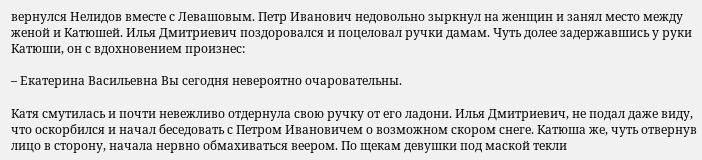вернулся Нелидов вместе с Левашовым. Петр Иванович недовольно зыркнул на женщин и занял место между женой и Катюшей. Илья Дмитриевич поздоровался и поцеловал ручки дамам. Чуть долее задержавшись у руки Катюши, он с вдохновением произнес:

– Екатерина Васильевна Вы сегодня невероятно очаровательны.

Катя смутилась и почти невежливо отдернула свою ручку от его ладони. Илья Дмитриевич, не подал даже виду, что оскорбился и начал беседовать с Петром Ивановичем о возможном скором снеге. Катюша же, чуть отвернув лицо в сторону, начала нервно обмахиваться веером. По щекам девушки под маской текли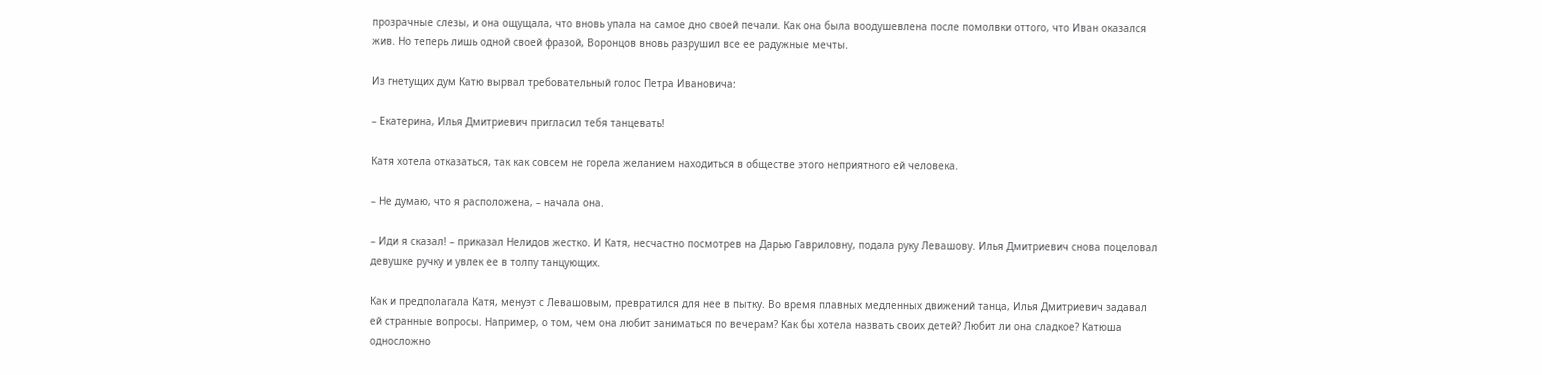прозрачные слезы, и она ощущала, что вновь упала на самое дно своей печали. Как она была воодушевлена после помолвки оттого, что Иван оказался жив. Но теперь лишь одной своей фразой, Воронцов вновь разрушил все ее радужные мечты.

Из гнетущих дум Катю вырвал требовательный голос Петра Ивановича:

– Екатерина, Илья Дмитриевич пригласил тебя танцевать!

Катя хотела отказаться, так как совсем не горела желанием находиться в обществе этого неприятного ей человека.

– Не думаю, что я расположена, – начала она.

– Иди я сказал! – приказал Нелидов жестко. И Катя, несчастно посмотрев на Дарью Гавриловну, подала руку Левашову. Илья Дмитриевич снова поцеловал девушке ручку и увлек ее в толпу танцующих.

Как и предполагала Катя, менуэт с Левашовым, превратился для нее в пытку. Во время плавных медленных движений танца, Илья Дмитриевич задавал ей странные вопросы. Например, о том, чем она любит заниматься по вечерам? Как бы хотела назвать своих детей? Любит ли она сладкое? Катюша односложно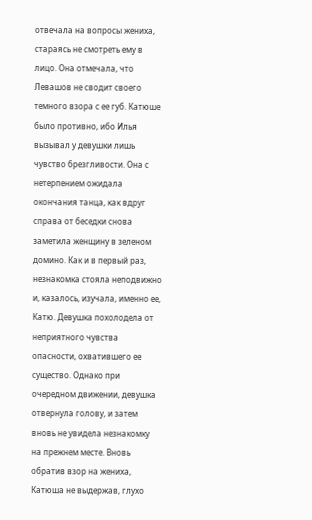отвечала на вопросы жениха, стараясь не смотреть ему в лицо. Она отмечала, что Левашов не сводит своего темного взора с ее губ. Катюше было противно, ибо Илья вызывал у девушки лишь чувство брезгливости. Она с нетерпением ожидала окончания танца, как вдруг справа от беседки снова заметила женщину в зеленом домино. Как и в первый раз, незнакомка стояла неподвижно и, казалось, изучала, именно ее, Катю. Девушка похолодела от неприятного чувства опасности, охватившего ее существо. Однако при очередном движении, девушка отвернула голову, и затем вновь не увидела незнакомку на прежнем месте. Вновь обратив взор на жениха, Катюша не выдержав, глухо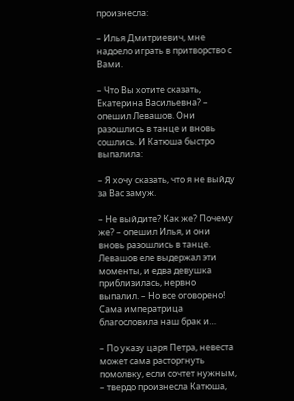произнесла:

– Илья Дмитриевич, мне надоело играть в притворство с Вами.

– Что Вы хотите сказать, Екатерина Васильевна? – опешил Левашов. Они разошлись в танце и вновь сошлись. И Катюша быстро выпалила:

– Я хочу сказать, что я не выйду за Вас замуж.

– Не выйдите? Как же? Почему же? – опешил Илья, и они вновь разошлись в танце. Левашов еле выдержал эти моменты, и едва девушка приблизилась, нервно выпалил. – Но все оговорено! Сама императрица благословила наш брак и…

– По указу царя Петра, невеста может сама расторгнуть помолвку, если сочтет нужным, – твердо произнесла Катюша,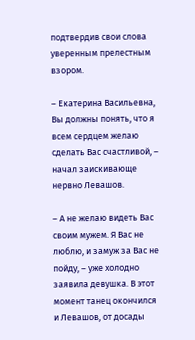подтвердив свои слова уверенным прелестным взором.

– Екатерина Васильевна, Вы должны понять, что я всем сердцем желаю сделать Вас счастливой, – начал заискивающе нервно Левашов.

– А не желаю видеть Вас своим мужем. Я Вас не люблю, и замуж за Вас не пойду, – уже холодно заявила девушка. В этот момент танец окончился и Левашов, от досады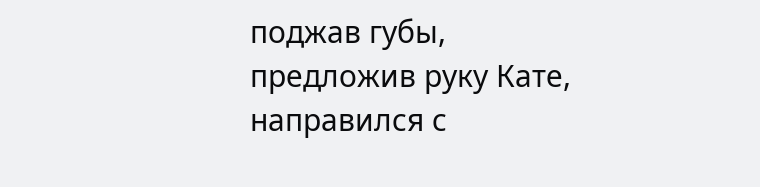поджав губы, предложив руку Кате, направился с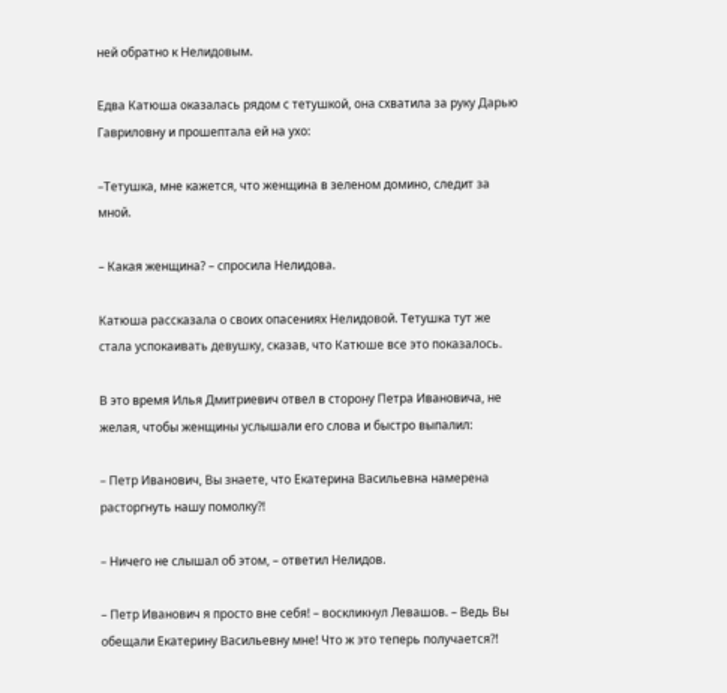ней обратно к Нелидовым.

Едва Катюша оказалась рядом с тетушкой, она схватила за руку Дарью Гавриловну и прошептала ей на ухо:

–Тетушка, мне кажется, что женщина в зеленом домино, следит за мной.

– Какая женщина? – спросила Нелидова.

Катюша рассказала о своих опасениях Нелидовой. Тетушка тут же стала успокаивать девушку, сказав, что Катюше все это показалось.

В это время Илья Дмитриевич отвел в сторону Петра Ивановича, не желая, чтобы женщины услышали его слова и быстро выпалил:

– Петр Иванович, Вы знаете, что Екатерина Васильевна намерена расторгнуть нашу помолку?!

– Ничего не слышал об этом, – ответил Нелидов.

– Петр Иванович я просто вне себя! – воскликнул Левашов. – Ведь Вы обещали Екатерину Васильевну мне! Что ж это теперь получается?!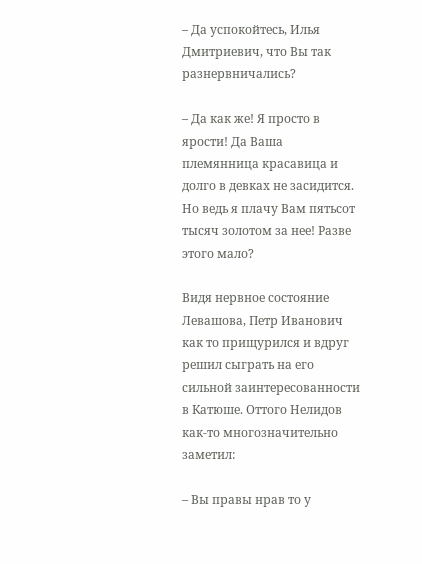– Да успокойтесь, Илья Дмитриевич, что Вы так разнервничались?

– Да как же! Я просто в ярости! Да Ваша племянница красавица и долго в девках не засидится. Но ведь я плачу Вам пятьсот тысяч золотом за нее! Разве этого мало?

Видя нервное состояние Левашова, Петр Иванович как то прищурился и вдруг решил сыграть на его сильной заинтересованности в Катюше. Оттого Нелидов как-то многозначительно заметил:

– Вы правы нрав то у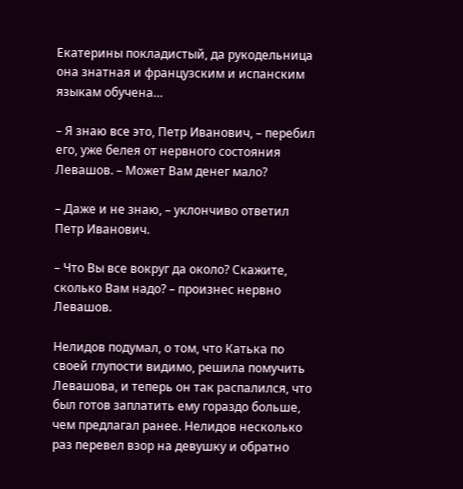Екатерины покладистый, да рукодельница она знатная и французским и испанским языкам обучена…

– Я знаю все это, Петр Иванович, – перебил его, уже белея от нервного состояния Левашов. – Может Вам денег мало?

– Даже и не знаю, – уклончиво ответил Петр Иванович.

– Что Вы все вокруг да около? Скажите, сколько Вам надо? – произнес нервно Левашов.

Нелидов подумал, о том, что Катька по своей глупости видимо, решила помучить Левашова, и теперь он так распалился, что был готов заплатить ему гораздо больше, чем предлагал ранее. Нелидов несколько раз перевел взор на девушку и обратно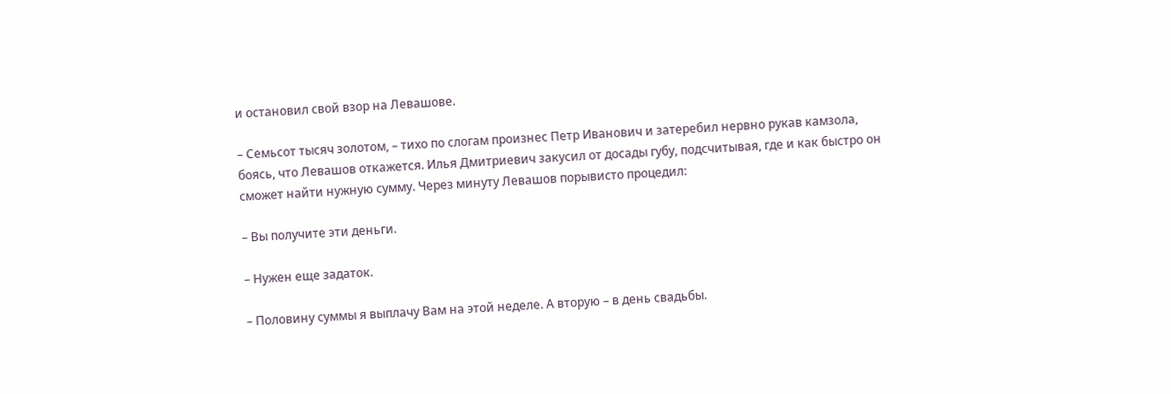и остановил свой взор на Левашове.

– Семьсот тысяч золотом, – тихо по слогам произнес Петр Иванович и затеребил нервно рукав камзола, боясь, что Левашов откажется. Илья Дмитриевич закусил от досады губу, подсчитывая, где и как быстро он сможет найти нужную сумму. Через минуту Левашов порывисто процедил:

– Вы получите эти деньги.

– Нужен еще задаток.

– Половину суммы я выплачу Вам на этой неделе. А вторую – в день свадьбы.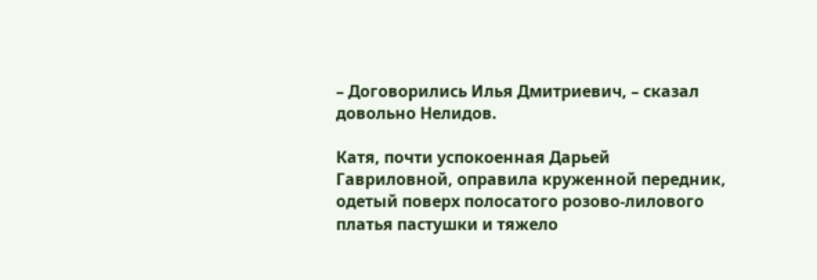– Договорились Илья Дмитриевич, – сказал довольно Нелидов.

Катя, почти успокоенная Дарьей Гавриловной, оправила круженной передник, одетый поверх полосатого розово-лилового платья пастушки и тяжело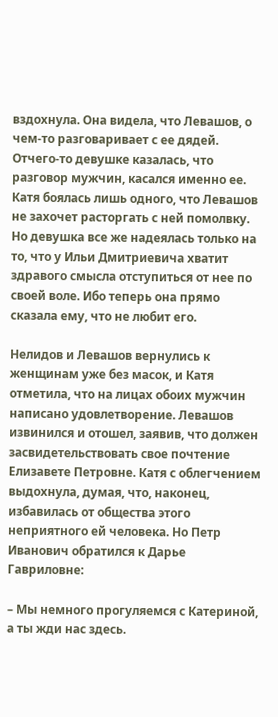вздохнула. Она видела, что Левашов, о чем-то разговаривает с ее дядей. Отчего-то девушке казалась, что разговор мужчин, касался именно ее. Катя боялась лишь одного, что Левашов не захочет расторгать с ней помолвку. Но девушка все же надеялась только на то, что у Ильи Дмитриевича хватит здравого смысла отступиться от нее по своей воле. Ибо теперь она прямо сказала ему, что не любит его.

Нелидов и Левашов вернулись к женщинам уже без масок, и Катя отметила, что на лицах обоих мужчин написано удовлетворение. Левашов извинился и отошел, заявив, что должен засвидетельствовать свое почтение Елизавете Петровне. Катя с облегчением выдохнула, думая, что, наконец, избавилась от общества этого неприятного ей человека. Но Петр Иванович обратился к Дарье Гавриловне:

– Мы немного прогуляемся с Катериной, а ты жди нас здесь.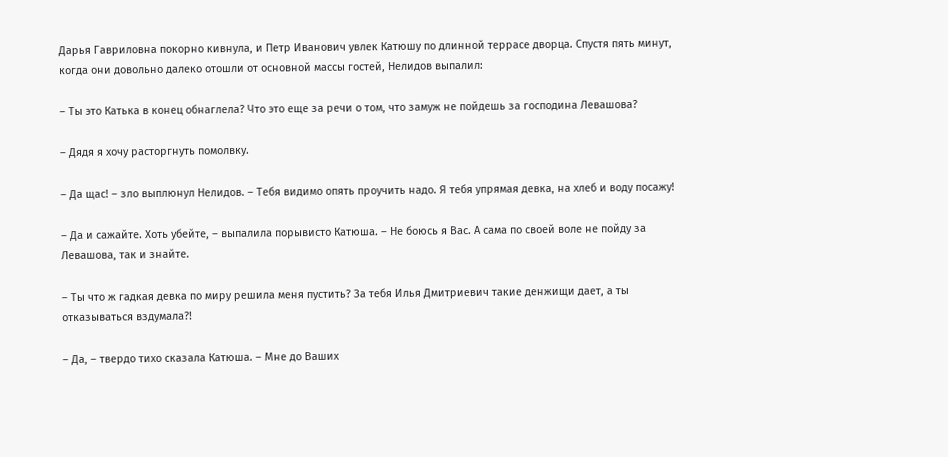Дарья Гавриловна покорно кивнула, и Петр Иванович увлек Катюшу по длинной террасе дворца. Спустя пять минут, когда они довольно далеко отошли от основной массы гостей, Нелидов выпалил:

– Ты это Катька в конец обнаглела? Что это еще за речи о том, что замуж не пойдешь за господина Левашова?

– Дядя я хочу расторгнуть помолвку.

– Да щас! – зло выплюнул Нелидов. – Тебя видимо опять проучить надо. Я тебя упрямая девка, на хлеб и воду посажу!

– Да и сажайте. Хоть убейте, – выпалила порывисто Катюша. – Не боюсь я Вас. А сама по своей воле не пойду за Левашова, так и знайте.

– Ты что ж гадкая девка по миру решила меня пустить? За тебя Илья Дмитриевич такие денжищи дает, а ты отказываться вздумала?!

– Да, – твердо тихо сказала Катюша. – Мне до Ваших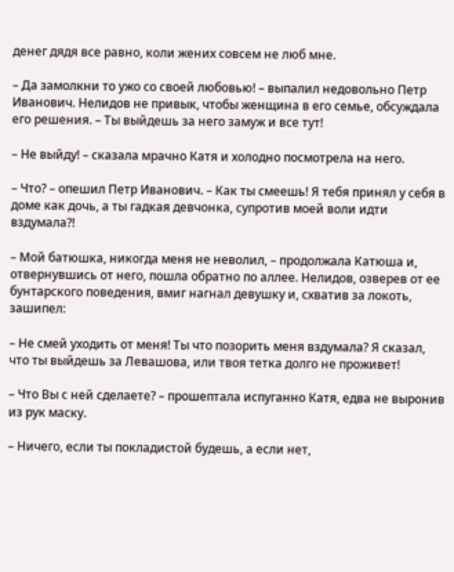денег дядя все равно, коли жених совсем не люб мне.

– Да замолкни то ужо со своей любовью! – выпалил недовольно Петр Иванович. Нелидов не привык, чтобы женщина в его семье, обсуждала его решения. – Ты выйдешь за него замуж и все тут!

– Не выйду! – сказала мрачно Катя и холодно посмотрела на него.

– Что? – опешил Петр Иванович. – Как ты смеешь! Я тебя принял у себя в доме как дочь, а ты гадкая девчонка, супротив моей воли идти вздумала?!

– Мой батюшка, никогда меня не неволил, – продолжала Катюша и, отвернувшись от него, пошла обратно по аллее. Нелидов, озверев от ее бунтарского поведения, вмиг нагнал девушку и, схватив за локоть, зашипел:

– Не смей уходить от меня! Ты что позорить меня вздумала? Я сказал, что ты выйдешь за Левашова, или твоя тетка долго не проживет!

– Что Вы с ней сделаете? – прошептала испуганно Катя, едва не выронив из рук маску.

– Ничего, если ты покладистой будешь, а если нет,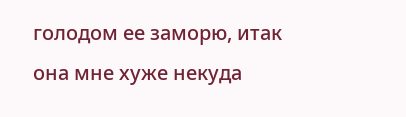голодом ее заморю, итак она мне хуже некуда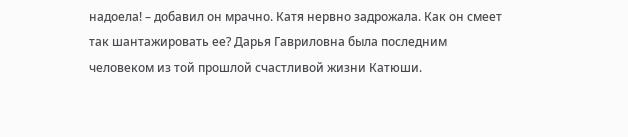надоела! – добавил он мрачно. Катя нервно задрожала. Как он смеет так шантажировать ее? Дарья Гавриловна была последним человеком из той прошлой счастливой жизни Катюши.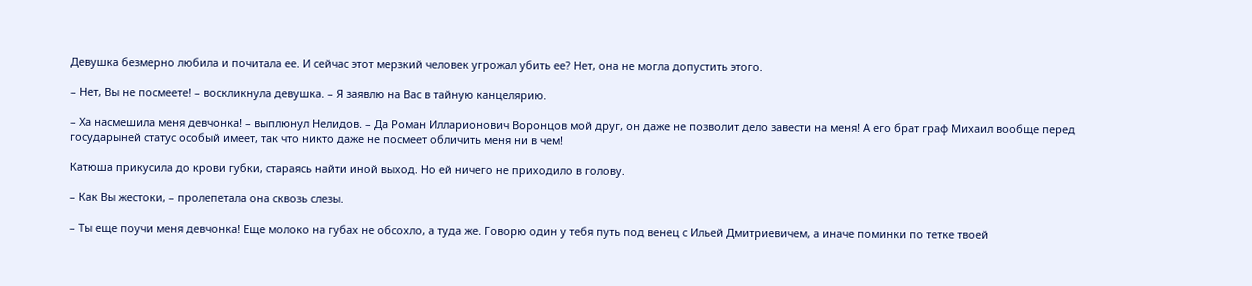Девушка безмерно любила и почитала ее. И сейчас этот мерзкий человек угрожал убить ее? Нет, она не могла допустить этого.

– Нет, Вы не посмеете! – воскликнула девушка. – Я заявлю на Вас в тайную канцелярию.

– Ха насмешила меня девчонка! – выплюнул Нелидов. – Да Роман Илларионович Воронцов мой друг, он даже не позволит дело завести на меня! А его брат граф Михаил вообще перед государыней статус особый имеет, так что никто даже не посмеет обличить меня ни в чем!

Катюша прикусила до крови губки, стараясь найти иной выход. Но ей ничего не приходило в голову.

– Как Вы жестоки, – пролепетала она сквозь слезы.

– Ты еще поучи меня девчонка! Еще молоко на губах не обсохло, а туда же. Говорю один у тебя путь под венец с Ильей Дмитриевичем, а иначе поминки по тетке твоей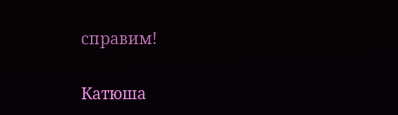справим!

Катюша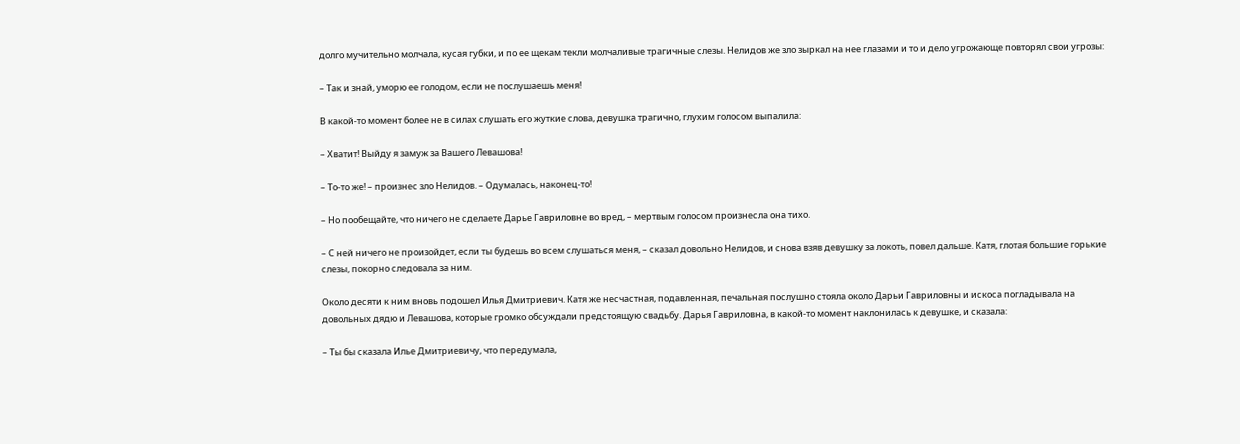долго мучительно молчала, кусая губки, и по ее щекам текли молчаливые трагичные слезы. Нелидов же зло зыркал на нее глазами и то и дело угрожающе повторял свои угрозы:

– Так и знай, уморю ее голодом, если не послушаешь меня!

В какой-то момент более не в силах слушать его жуткие слова, девушка трагично, глухим голосом выпалила:

– Хватит! Выйду я замуж за Вашего Левашова!

– То-то же! – произнес зло Нелидов. – Одумалась, наконец-то!

– Но пообещайте, что ничего не сделаете Дарье Гавриловне во вред, – мертвым голосом произнесла она тихо.

– С ней ничего не произойдет, если ты будешь во всем слушаться меня, – сказал довольно Нелидов, и снова взяв девушку за локоть, повел дальше. Катя, глотая большие горькие слезы, покорно следовала за ним.

Около десяти к ним вновь подошел Илья Дмитриевич. Катя же несчастная, подавленная, печальная послушно стояла около Дарьи Гавриловны и искоса погладывала на довольных дядю и Левашова, которые громко обсуждали предстоящую свадьбу. Дарья Гавриловна, в какой-то момент наклонилась к девушке, и сказала:

– Ты бы сказала Илье Дмитриевичу, что передумала,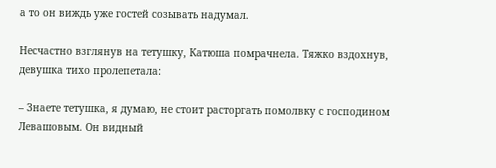а то он виждь уже гостей созывать надумал.

Несчастно взглянув на тетушку, Катюша помрачнела. Тяжко вздохнув, девушка тихо пролепетала:

– Знаете тетушка, я думаю, не стоит расторгать помолвку с господином Левашовым. Он видный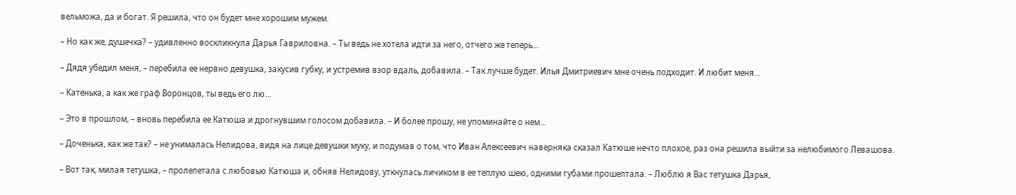вельможа, да и богат. Я решила, что он будет мне хорошим мужем.

– Но как же, душечка? – удивленно воскликнула Дарья Гавриловна. – Ты ведь не хотела идти за него, отчего же теперь…

– Дядя убедил меня, – перебила ее нервно девушка, закусив губку, и устремив взор вдаль, добавила. – Так лучше будет. Илья Дмитриевич мне очень подходит. И любит меня…

– Катенька, а как же граф Воронцов, ты ведь его лю…

– Это в прошлом, – вновь перебила ее Катюша и дрогнувшим голосом добавила. – И более прошу, не упоминайте о нем…

– Доченька, как же так? – не унималась Нелидова, видя на лице девушки муку, и подумав о том, что Иван Алексеевич наверняка сказал Катюше нечто плохое, раз она решила выйти за нелюбимого Левашова.

– Вот так, милая тетушка, – пролепетала с любовью Катюша и, обняв Нелидову, уткнулась личиком в ее теплую шею, одними губами прошептала. – Люблю я Вас тетушка Дарья,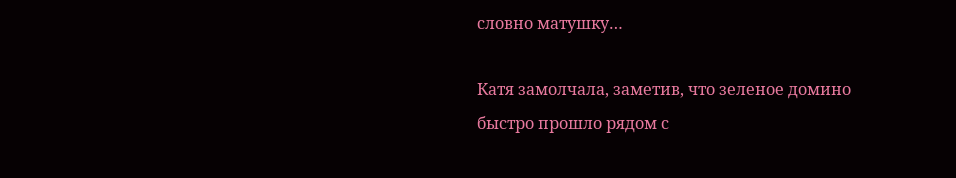словно матушку…

Катя замолчала, заметив, что зеленое домино быстро прошло рядом с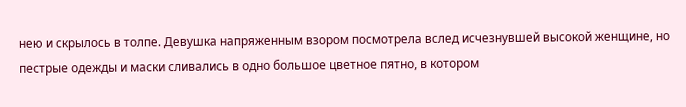нею и скрылось в толпе. Девушка напряженным взором посмотрела вслед исчезнувшей высокой женщине, но пестрые одежды и маски сливались в одно большое цветное пятно, в котором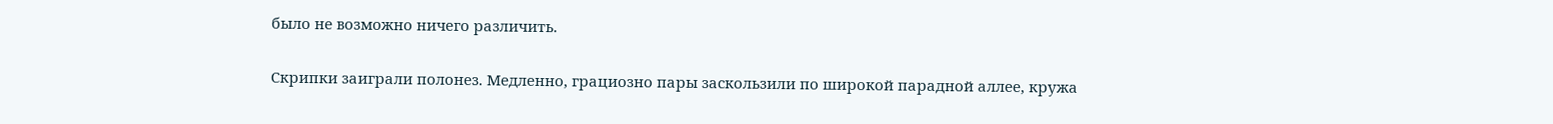было не возможно ничего различить.

Скрипки заиграли полонез. Медленно, грациозно пары заскользили по широкой парадной аллее, кружа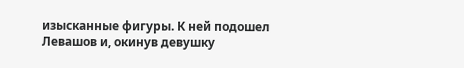изысканные фигуры. К ней подошел Левашов и, окинув девушку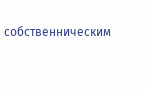собственническим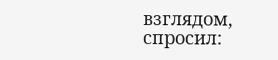взглядом, спросил: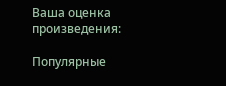Ваша оценка произведения:

Популярные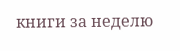книги за неделю